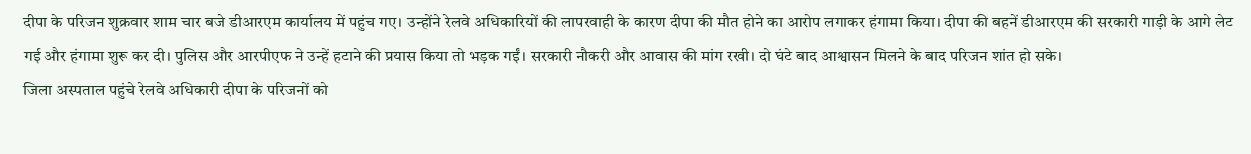दीपा के परिजन शुक्रवार शाम चार बजे डीआरएम कार्यालय में पहुंच गए। उन्होंने रेलवे अधिकारियों की लापरवाही के कारण दीपा की मौत होने का आरोप लगाकर हंगामा किया। दीपा की बहनें डीआरएम की सरकारी गाड़ी के आगे लेट गई और हंगामा शुरू कर दी। पुलिस और आरपीएफ ने उन्हें हटाने की प्रयास किया तो भड़क गईं। सरकारी नौकरी और आवास की मांग रखी। दो घंटे बाद आश्वासन मिलने के बाद परिजन शांत हो सके।
जिला अस्पताल पहुंचे रेलवे अधिकारी दीपा के परिजनों को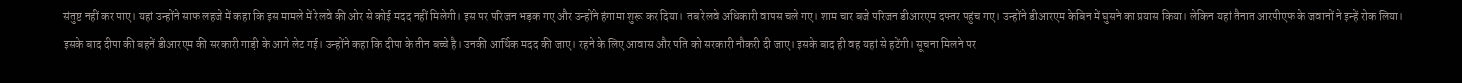संतुष्ट नहीं कर पाए। यहां उन्होंने साफ लहजे में कहा कि इस मामले में रेलवे की ओर से कोई मदद नहीं मिलेगी। इस पर परिजन भड़क गए और उन्होंने हंगामा शुरू कर दिया। तब रेलवे अधिकारी वापस चले गए। शाम चार बजे परिजन डीआरएम दफ्तर पहुंच गए। उन्होंने डीआरएम केबिन में घुसने का प्रयास किया। लेकिन यहां तैनात आरपीएफ के जवानों ने इन्हें रोक लिया। इसके बाद दीपा की बहनें डीआरएम की सरकारी गाड़ी के आगे लेट गई। उन्होंने कहा कि दीपा के तीन बच्चे है। उनकी आर्थिक मदद की जाए। रहने के लिए आवास और पति को सरकारी नौकरी दी जाए। इसके बाद ही वह यहां से हटेंगी। सूचना मिलने पर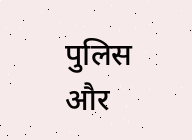पुलिस और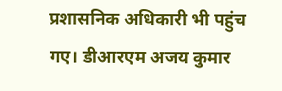प्रशासनिक अधिकारी भी पहुंच गए। डीआरएम अजय कुमार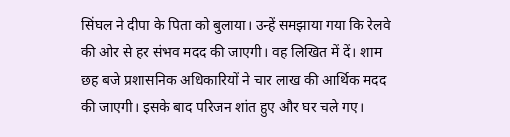सिंघल ने दीपा के पिता को बुलाया। उन्हें समझाया गया कि रेलवे की ओर से हर संभव मदद की जाएगी। वह लिखित में दें। शाम छह बजे प्रशासनिक अधिकारियों ने चार लाख की आर्थिक मदद की जाएगी। इसके बाद परिजन शांत हुए और घर चले गए।